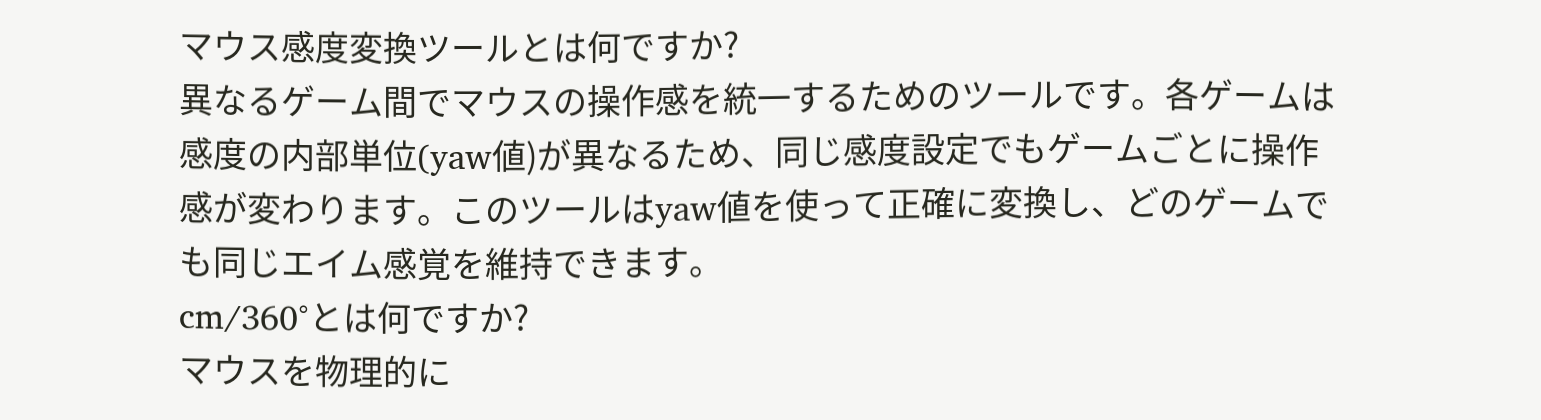マウス感度変換ツールとは何ですか?
異なるゲーム間でマウスの操作感を統一するためのツールです。各ゲームは感度の内部単位(yaw値)が異なるため、同じ感度設定でもゲームごとに操作感が変わります。このツールはyaw値を使って正確に変換し、どのゲームでも同じエイム感覚を維持できます。
cm/360°とは何ですか?
マウスを物理的に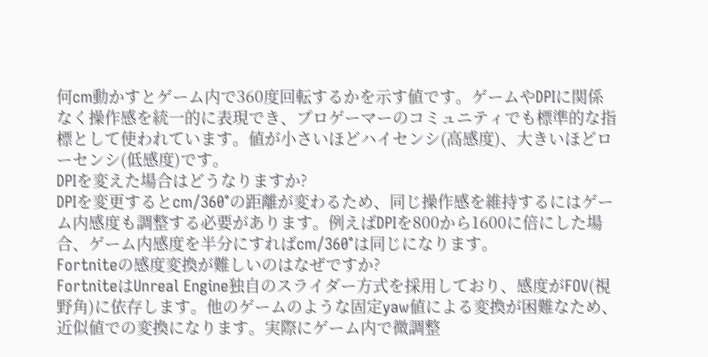何cm動かすとゲーム内で360度回転するかを示す値です。ゲームやDPIに関係なく操作感を統一的に表現でき、プロゲーマーのコミュニティでも標準的な指標として使われています。値が小さいほどハイセンシ(高感度)、大きいほどローセンシ(低感度)です。
DPIを変えた場合はどうなりますか?
DPIを変更するとcm/360°の距離が変わるため、同じ操作感を維持するにはゲーム内感度も調整する必要があります。例えばDPIを800から1600に倍にした場合、ゲーム内感度を半分にすればcm/360°は同じになります。
Fortniteの感度変換が難しいのはなぜですか?
FortniteはUnreal Engine独自のスライダー方式を採用しており、感度がFOV(視野角)に依存します。他のゲームのような固定yaw値による変換が困難なため、近似値での変換になります。実際にゲーム内で微調整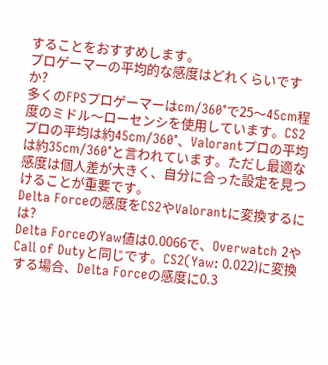することをおすすめします。
プロゲーマーの平均的な感度はどれくらいですか?
多くのFPSプロゲーマーはcm/360°で25〜45cm程度のミドル〜ローセンシを使用しています。CS2プロの平均は約45cm/360°、Valorantプロの平均は約35cm/360°と言われています。ただし最適な感度は個人差が大きく、自分に合った設定を見つけることが重要です。
Delta Forceの感度をCS2やValorantに変換するには?
Delta ForceのYaw値は0.0066で、Overwatch 2やCall of Dutyと同じです。CS2(Yaw: 0.022)に変換する場合、Delta Forceの感度に0.3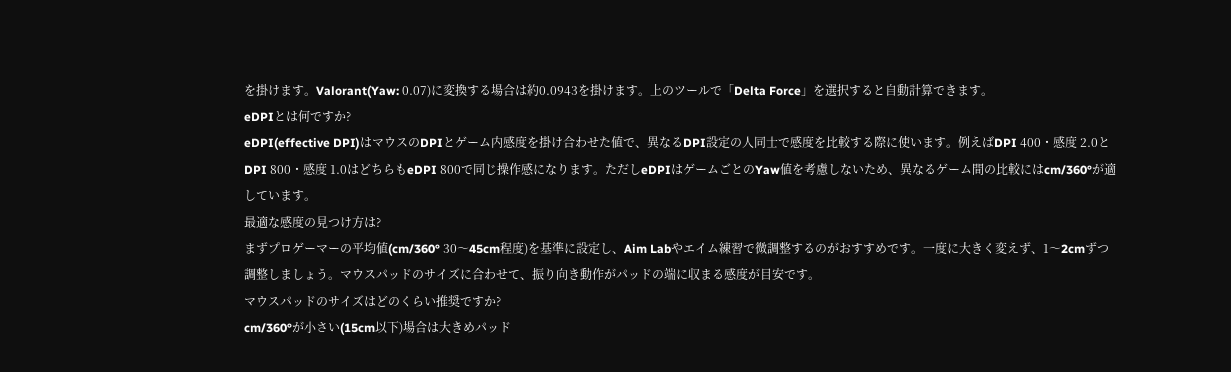を掛けます。Valorant(Yaw: 0.07)に変換する場合は約0.0943を掛けます。上のツールで「Delta Force」を選択すると自動計算できます。
eDPIとは何ですか?
eDPI(effective DPI)はマウスのDPIとゲーム内感度を掛け合わせた値で、異なるDPI設定の人同士で感度を比較する際に使います。例えばDPI 400・感度 2.0とDPI 800・感度 1.0はどちらもeDPI 800で同じ操作感になります。ただしeDPIはゲームごとのYaw値を考慮しないため、異なるゲーム間の比較にはcm/360°が適しています。
最適な感度の見つけ方は?
まずプロゲーマーの平均値(cm/360° 30〜45cm程度)を基準に設定し、Aim Labやエイム練習で微調整するのがおすすめです。一度に大きく変えず、1〜2cmずつ調整しましょう。マウスパッドのサイズに合わせて、振り向き動作がパッドの端に収まる感度が目安です。
マウスパッドのサイズはどのくらい推奨ですか?
cm/360°が小さい(15cm以下)場合は大きめパッド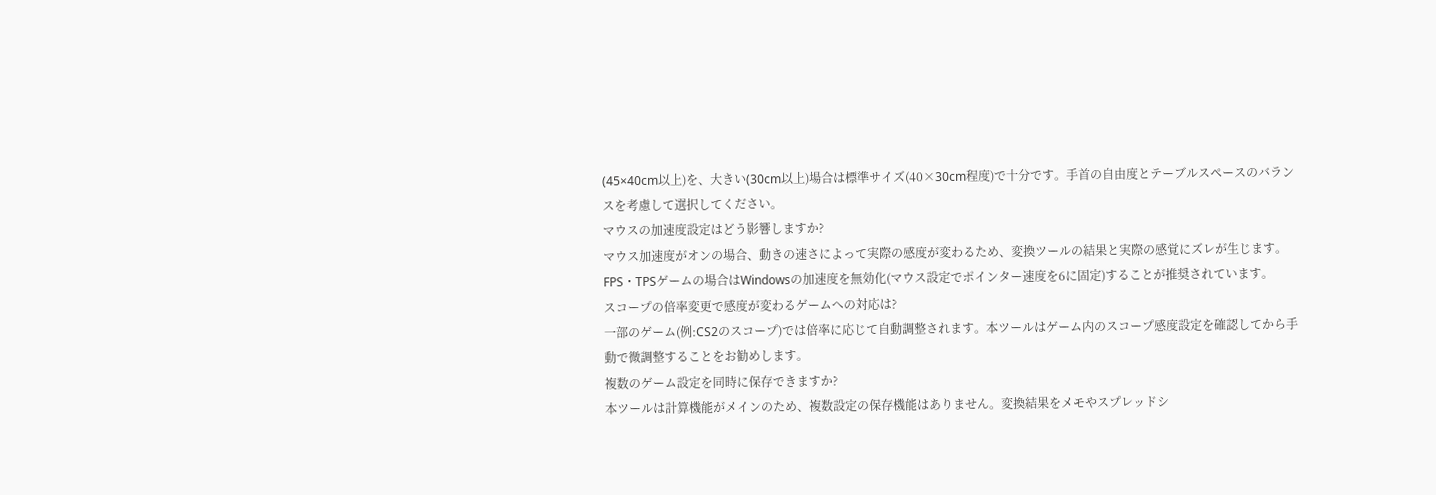(45×40cm以上)を、大きい(30cm以上)場合は標準サイズ(40×30cm程度)で十分です。手首の自由度とテーブルスペースのバランスを考慮して選択してください。
マウスの加速度設定はどう影響しますか?
マウス加速度がオンの場合、動きの速さによって実際の感度が変わるため、変換ツールの結果と実際の感覚にズレが生じます。FPS・TPSゲームの場合はWindowsの加速度を無効化(マウス設定でポインター速度を6に固定)することが推奨されています。
スコープの倍率変更で感度が変わるゲームへの対応は?
一部のゲーム(例:CS2のスコープ)では倍率に応じて自動調整されます。本ツールはゲーム内のスコープ感度設定を確認してから手動で微調整することをお勧めします。
複数のゲーム設定を同時に保存できますか?
本ツールは計算機能がメインのため、複数設定の保存機能はありません。変換結果をメモやスプレッドシ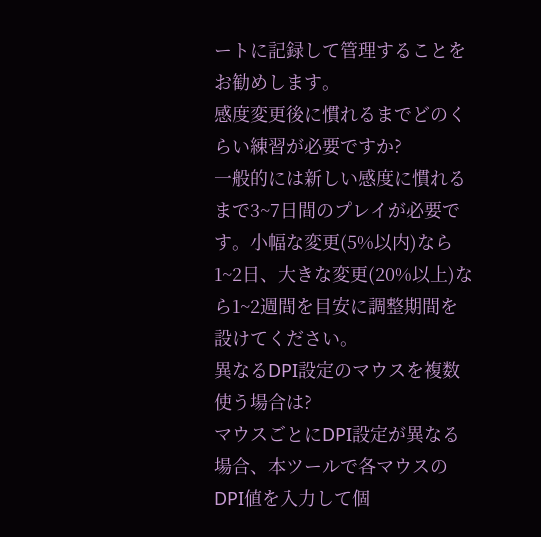ートに記録して管理することをお勧めします。
感度変更後に慣れるまでどのくらい練習が必要ですか?
一般的には新しい感度に慣れるまで3~7日間のプレイが必要です。小幅な変更(5%以内)なら1~2日、大きな変更(20%以上)なら1~2週間を目安に調整期間を設けてください。
異なるDPI設定のマウスを複数使う場合は?
マウスごとにDPI設定が異なる場合、本ツールで各マウスのDPI値を入力して個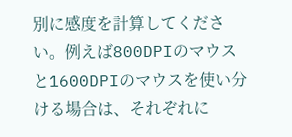別に感度を計算してください。例えば800DPIのマウスと1600DPIのマウスを使い分ける場合は、それぞれに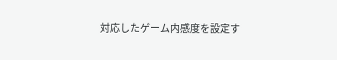対応したゲーム内感度を設定す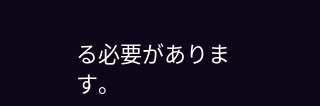る必要があります。